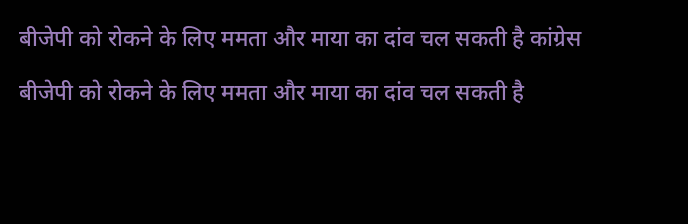बीजेपी को रोकने के लिए ममता और माया का दांव चल सकती है कांग्रेस

बीजेपी को रोकने के लिए ममता और माया का दांव चल सकती है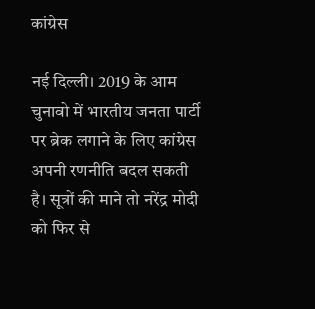कांग्रेस

नई दिल्ली। 2019 के आम चुनावो में भारतीय जनता पार्टी पर ब्रेक लगाने के लिए कांग्रेस अपनी रणनीति बदल सकती है। सूत्रों की माने तो नरेंद्र मोदी को फिर से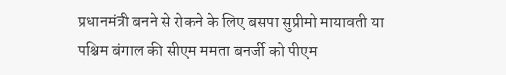प्रधानमंत्री बनने से रोकने के लिए बसपा सुप्रीमो मायावती या पश्चिम बंगाल की सीएम ममता बनर्जी को पीएम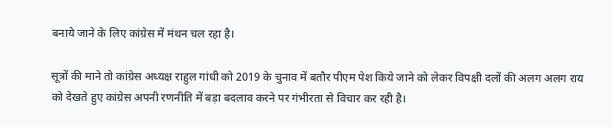बनाये जाने के लिए कांग्रेस में मंथन चल रहा है।

सूत्रों की माने तो कांग्रेस अध्यक्ष राहुल गांधी को 2019 के चुनाव में बतौर पीएम पेश किये जाने को लेकर विपक्षी दलों की अलग अलग राय को देखते हुए कांग्रेस अपनी रणनीति में बड़ा बदलाव करने पर गंभीरता से विचार कर रही है।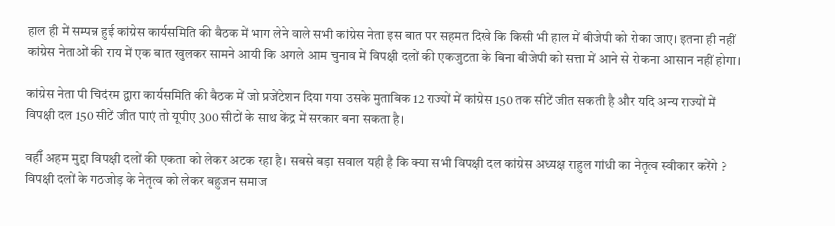हाल ही में सम्पन्न हुई कांग्रेस कार्यसमिति की बैठक में भाग लेने वाले सभी कांग्रेस नेता इस बात पर सहमत दिखे कि किसी भी हाल में बीजेपी को रोका जाए। इतना ही नहीं कांग्रेस नेताओं की राय में एक बात खुलकर सामने आयी कि अगले आम चुनाव में विपक्षी दलों की एकजुटता के बिना बीजेपी को सत्ता में आने से रोकना आसान नहीं होगा।

कांग्रेस नेता पी चिदंरम द्वारा कार्यसमिति की बैठक में जो प्रजेंटेशन दिया गया उसके मुताबिक 12 राज्यों में कांग्रेस 150 तक सीटें जीत सकती है और यदि अन्य राज्यों में विपक्षी दल 150 सीटें जीत पाएं तो यूपीए 300 सीटों के साथ केंद्र में सरकार बना सकता है।

वहीँ अहम मुद्दा विपक्षी दलों की एकता को लेकर अटक रहा है। सबसे बड़ा सवाल यही है कि क्या सभी विपक्षी दल कांग्रेस अध्यक्ष राहुल गांधी का नेतृत्व स्वीकार करेंगे ? विपक्षी दलों के गठजोड़ के नेतृत्व को लेकर बहुजन समाज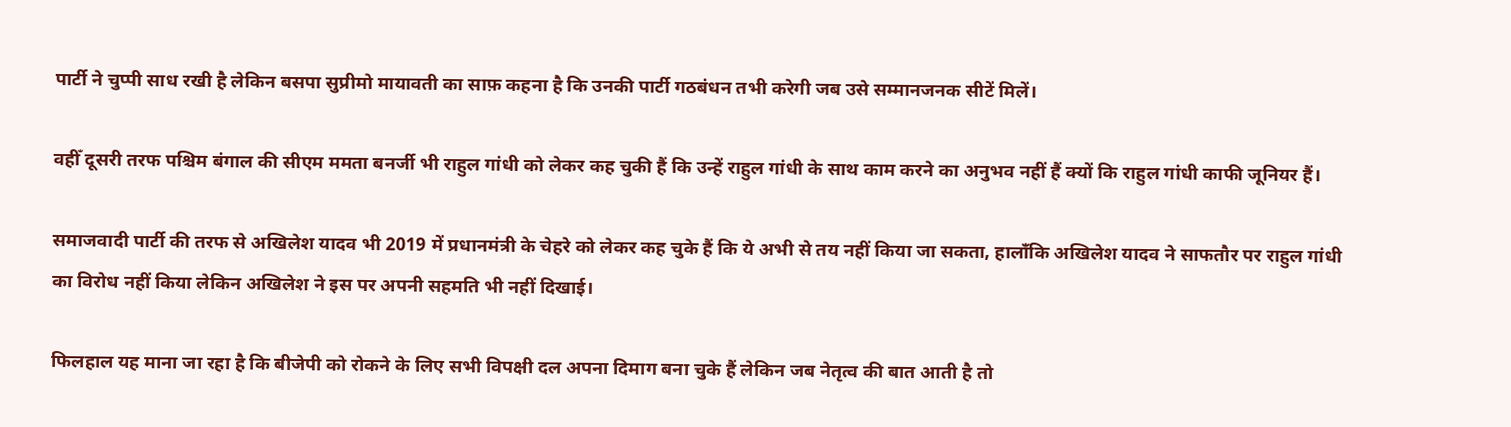पार्टी ने चुप्पी साध रखी है लेकिन बसपा सुप्रीमो मायावती का साफ़ कहना है कि उनकी पार्टी गठबंधन तभी करेगी जब उसे सम्मानजनक सीटें मिलें।

वहीँ दूसरी तरफ पश्चिम बंगाल की सीएम ममता बनर्जी भी राहुल गांधी को लेकर कह चुकी हैं कि उन्हें राहुल गांधी के साथ काम करने का अनुभव नहीं हैं क्यों कि राहुल गांधी काफी जूनियर हैं।

समाजवादी पार्टी की तरफ से अखिलेश यादव भी 2019 में प्रधानमंत्री के चेहरे को लेकर कह चुके हैं कि ये अभी से तय नहीं किया जा सकता, हालाँकि अखिलेश यादव ने साफतौर पर राहुल गांधी का विरोध नहीं किया लेकिन अखिलेश ने इस पर अपनी सहमति भी नहीं दिखाई।

फिलहाल यह माना जा रहा है कि बीजेपी को रोकने के लिए सभी विपक्षी दल अपना दिमाग बना चुके हैं लेकिन जब नेतृत्व की बात आती है तो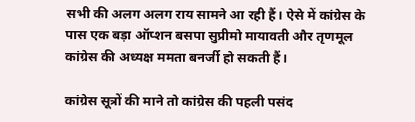सभी की अलग अलग राय सामने आ रही हैं। ऐसे में कांग्रेस के पास एक बड़ा ऑप्शन बसपा सुप्रीमो मायावती और तृणमूल कांग्रेस की अध्यक्ष ममता बनर्जी हो सकती हैं।

कांग्रेस सूत्रों की माने तो कांग्रेस की पहली पसंद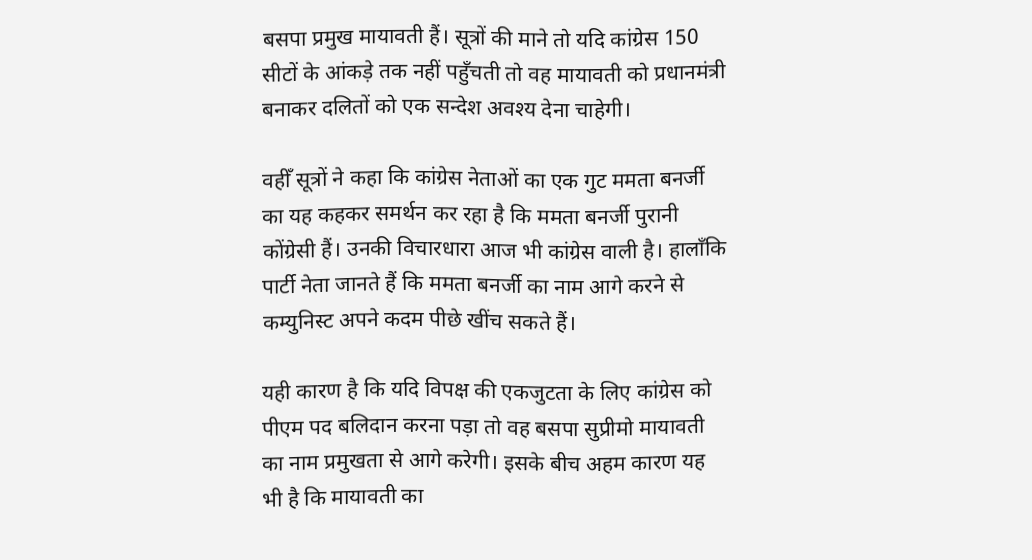बसपा प्रमुख मायावती हैं। सूत्रों की माने तो यदि कांग्रेस 150 सीटों के आंकड़े तक नहीं पहुँचती तो वह मायावती को प्रधानमंत्री बनाकर दलितों को एक सन्देश अवश्य देना चाहेगी।

वहीँ सूत्रों ने कहा कि कांग्रेस नेताओं का एक गुट ममता बनर्जी का यह कहकर समर्थन कर रहा है कि ममता बनर्जी पुरानी कोंग्रेसी हैं। उनकी विचारधारा आज भी कांग्रेस वाली है। हालाँकि पार्टी नेता जानते हैं कि ममता बनर्जी का नाम आगे करने से कम्युनिस्ट अपने कदम पीछे खींच सकते हैं।

यही कारण है कि यदि विपक्ष की एकजुटता के लिए कांग्रेस को पीएम पद बलिदान करना पड़ा तो वह बसपा सुप्रीमो मायावती का नाम प्रमुखता से आगे करेगी। इसके बीच अहम कारण यह भी है कि मायावती का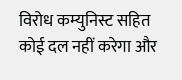विरोध कम्युनिस्ट सहित कोई दल नहीं करेगा और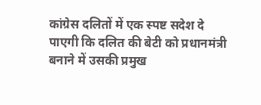कांग्रेस दलितों में एक स्पष्ट सदेश दे पाएगी कि दलित की बेटी को प्रधानमंत्री बनाने में उसकी प्रमुख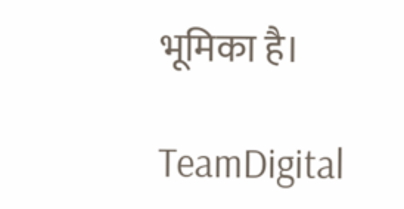भूमिका है।

TeamDigital